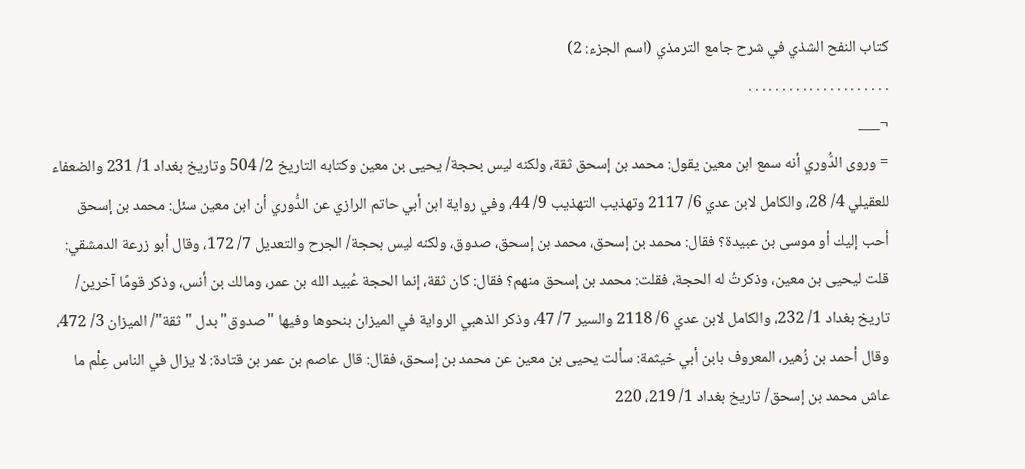كتاب النفح الشذي في شرح جامع الترمذي (اسم الجزء: 2)
. . . . . . . . . . . . . . . . . . . . .
¬___
= وروى الدُّوري أنه سمع ابن معين يقول: محمد بن إسحق ثقة، ولكنه ليس بحجة/ يحيى بن معين وكتابه التاريخ 2/ 504 وتاريخ بغداد 1/ 231 والضعفاء للعقيلي 4/ 28، والكامل لابن عدي 6/ 2117 وتهذيب التهذيب 9/ 44، وفي رواية ابن أبي حاتم الرازي عن الدُّوري أن ابن معين سئل: محمد بن إسحق أحب إليك أو موسى بن عبيدة؟ فقال: محمد بن إسحق، محمد بن إسحق، صدوق، ولكنه ليس بحجة/ الجرح والتعديل 7/ 172، وقال أبو زرعة الدمشقي: قلت ليحيى بن معين، وذكرتُ له الحجة، فقلت: محمد بن إسحق منهم؟ فقال: كان ثقة، إنما الحجة عُبيد الله بن عمر، ومالك بن أنس، وذكر قومًا آخرين/ تاريخ بغداد 1/ 232، والكامل لابن عدي 6/ 2118 والسير 7/ 47، وذكر الذهبي الرواية في الميزان بنحوها وفيها "صدوق" بدل "ثقة"/ الميزان 3/ 472، وقال أحمد بن زُهير، المعروف بابن أبي خيثمة: سألت يحيى بن معين عن محمد بن إسحق، فقال: قال عاصم بن عمر بن قتادة: لا يزال في الناس عِلْم ما عاش محمد بن إسحق/ تاريخ بغداد 1/ 219، 220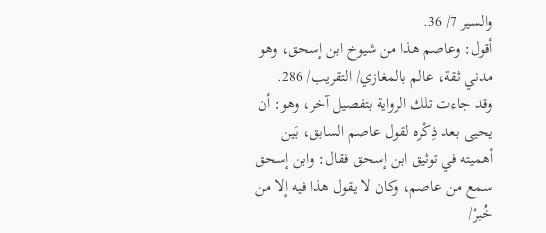والسير 7/ 36.
أقول: وعاصم هذا من شيوخ ابن إسحق، وهو مدني ثقة، عالم بالمغازي/ التقريب/ 286.
وقد جاءت تلك الرواية بتفصيل آخر، وهو: أن يحيى بعد ذِكْره لقول عاصم السابق، بَين أهميته في توثيق ابن إسحق فقال: وابن إسحق سمع من عاصم، وكان لا يقول هذا فيه إلا من خُبرْ/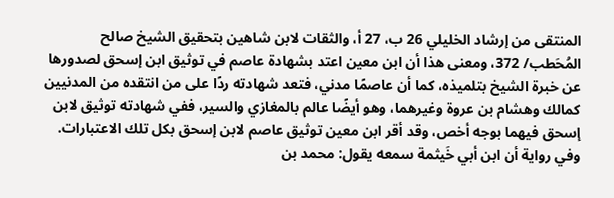المنتقى من إرشاد الخليلي 26 ب، 27 أ، والثقات لابن شاهين بتحقيق الشيخ صالح المُحَطب/ 372، ومعنى هذا أن ابن معين اعتد بشهادة عاصم في توثيق ابن إسحق لصدورها عن خبرة الشيخ بتلميذه، كما أن عاصمًا مدني، فتعد شهادته ردًا على من انتقده من المدنيين كمالك وهشام بن عروة وغيرهما، وهو أيضًا عالم بالمغازي والسير، ففي شهادته توثيق لابن إسحق فيهما بوجه أخص، وقد أقر ابن معين توثيق عاصم لابن إسحق بكل تلك الاعتبارات.
وفي رواية أن ابن أبي خَيثمة سمعه يقول: محمد بن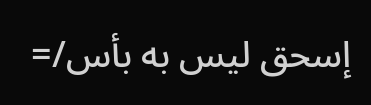إسحق ليس به بأس/=